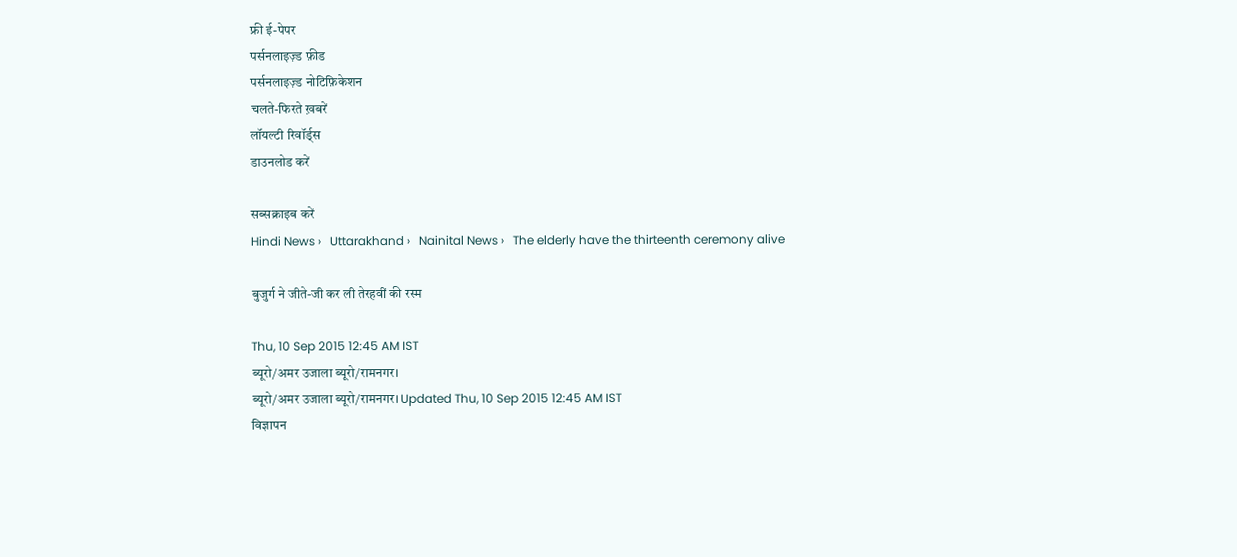फ्री ई-पेपर
पर्सनलाइज़्ड फ़ीड
पर्सनलाइज़्ड नोटिफ़िकेशन
चलते-फिरते ख़बरें
लॉयल्टी रिवॉर्ड्स
डाउनलोड करें

सब्सक्राइब करें
Hindi News ›   Uttarakhand ›   Nainital News ›   The elderly have the thirteenth ceremony alive

बुजुर्ग ने जीते-जी कर ली तेरहवीं की रस्म

Thu, 10 Sep 2015 12:45 AM IST
ब्यूरो/अमर उजाला ब्यूरो/रामनगर।
ब्यूरो/अमर उजाला ब्यूरो/रामनगर। Updated Thu, 10 Sep 2015 12:45 AM IST
विज्ञापन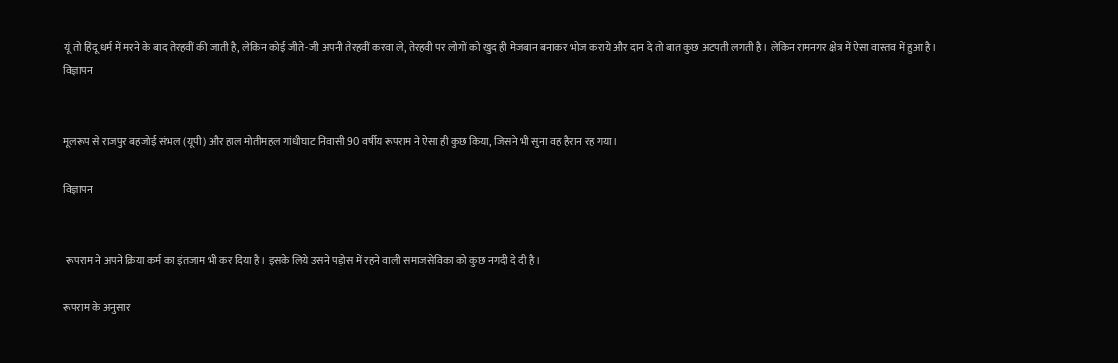यूं तो हिंदू धर्म में मरने के बाद तेरहवीं की जाती है, लेकिन कोई जीते-जी अपनी तेरहवीं करवा ले, तेरहवी पर लोगों को खुद ही मेजबान बनाकर भोज कराये और दान दे तो बात कुछ अटपती लगती है। लेकिन रामनगर क्षेत्र में ऐसा वास्तव में हुआ है।
विज्ञापन


मूलरूप से राजपुर बहजोई संभल (यूपी) और हाल मोतीमहल गांधीघाट निवासी 90 वर्षीय रूपराम ने ऐसा ही कुछ किया, जिसने भी सुना वह हैरान रह गया।

विज्ञापन


 रूपराम ने अपने क्रिया कर्म का इंतजाम भी कर दिया है। इसके लिये उसने पड़ोस में रहने वाली समाजसेविका को कुछ नगदी दे दी है।

रूपराम के अनुसार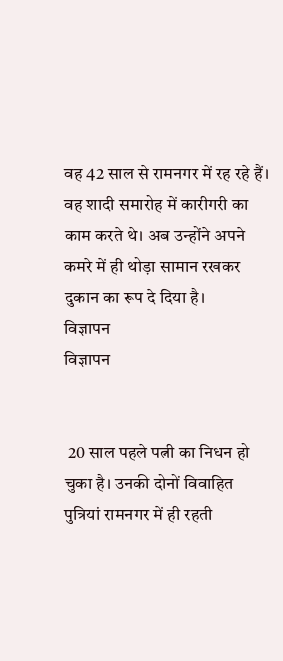वह 42 साल से रामनगर में रह रहे हैं। वह शादी समारोह में कारीगरी का काम करते थे। अब उन्होंने अपने कमरे में ही थोड़ा सामान रखकर दुकान का रूप दे दिया है।
विज्ञापन
विज्ञापन


 20 साल पहले पत्नी का निधन हो चुका है। उनकी दोनों विवाहित पुत्रियां रामनगर में ही रहती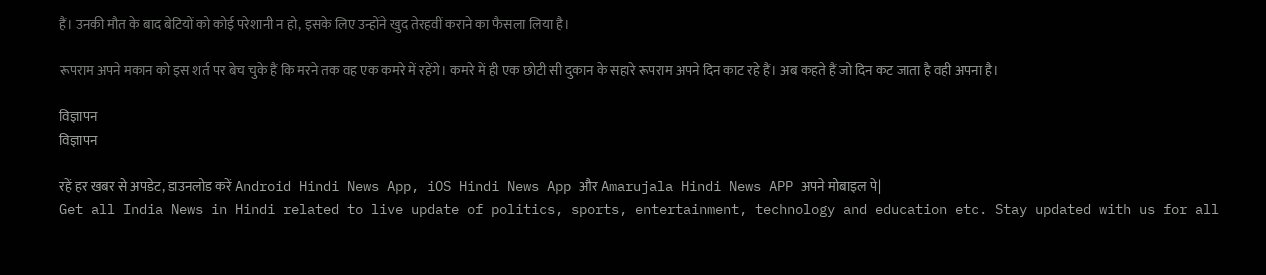हैं। उनकी मौत के बाद बेटियों को कोई परेशानी न हो, इसके लिए उन्होंने खुद तेरहवीं कराने का फैसला लिया है।

रूपराम अपने मकान को इस शर्त पर बेच चुके हैं कि मरने तक वह एक कमरे में रहेंगे। कमरे में ही एक छोटी सी दुकान के सहारे रूपराम अपने दिन काट रहे हैं। अब कहते हैं जो दिन कट जाता है वही अपना है।

विज्ञापन
विज्ञापन

रहें हर खबर से अपडेट, डाउनलोड करें Android Hindi News App, iOS Hindi News App और Amarujala Hindi News APP अपने मोबाइल पे|
Get all India News in Hindi related to live update of politics, sports, entertainment, technology and education etc. Stay updated with us for all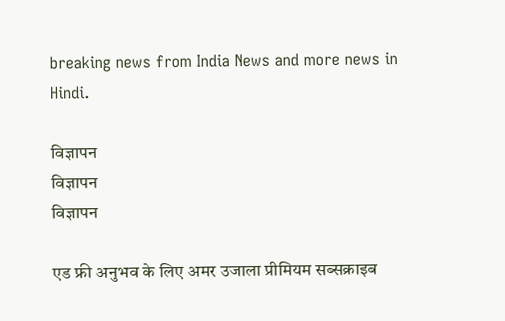breaking news from India News and more news in Hindi.

विज्ञापन
विज्ञापन
विज्ञापन

एड फ्री अनुभव के लिए अमर उजाला प्रीमियम सब्सक्राइब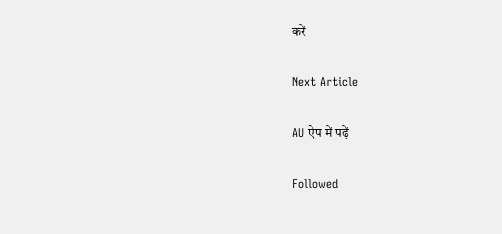करें

Next Article

AU ऐप में पढ़ें

Followed